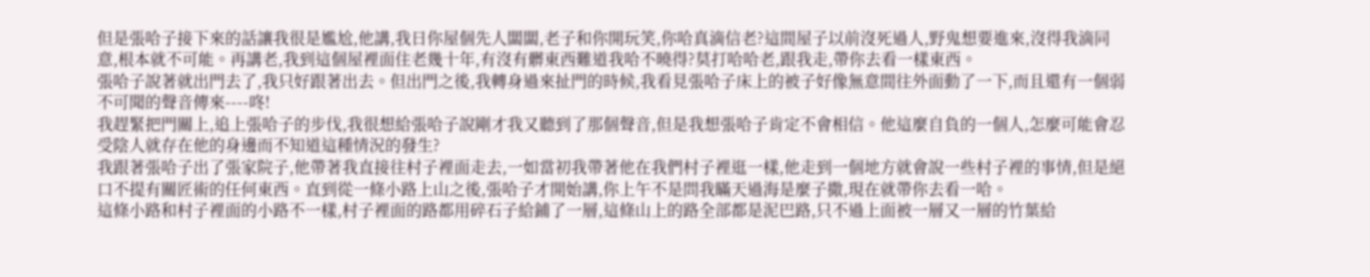但是張哈子接下來的話讓我很是尷尬,他講,我日你屋個先人闆闆,老子和你開玩笑,你哈真滴信老?這間屋子以前沒死過人,野鬼想要進來,沒得我滴同意,根本就不可能。再講老,我到這個屋裡面住老幾十年,有沒有髒東西難道我哈不曉得?莫打哈哈老,跟我走,帶你去看一樣東西。
張哈子說著就出門去了,我只好跟著出去。但出門之後,我轉身過來扯門的時候,我看見張哈子床上的被子好像無意間往外面動了一下,而且還有一個弱不可聞的聲音傳來----咚!
我趕緊把門關上,追上張哈子的步伐,我很想給張哈子說剛才我又聽到了那個聲音,但是我想張哈子肯定不會相信。他這麼自負的一個人,怎麼可能會忍受陰人就存在他的身邊而不知道這種情況的發生?
我跟著張哈子出了張家院子,他帶著我直接往村子裡面走去,一如當初我帶著他在我們村子裡逛一樣,他走到一個地方就會說一些村子裡的事情,但是絕口不提有關匠術的任何東西。直到從一條小路上山之後,張哈子才開始講,你上午不是問我瞞天過海是麼子撒,現在就帶你去看一哈。
這條小路和村子裡面的小路不一樣,村子裡面的路都用碎石子給鋪了一層,這條山上的路全部都是泥巴路,只不過上面被一層又一層的竹葉給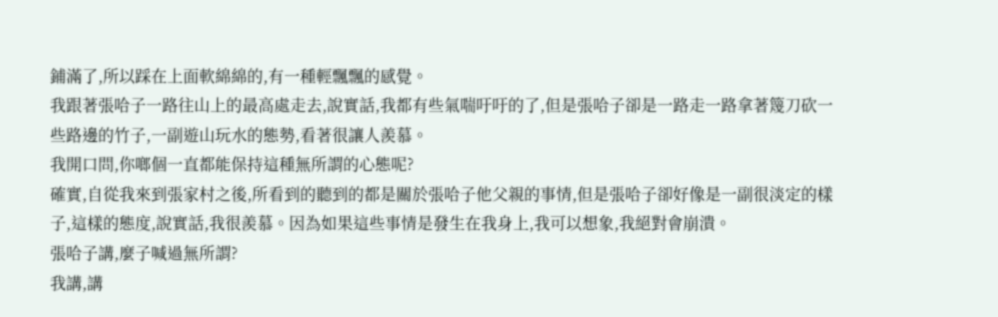鋪滿了,所以踩在上面軟綿綿的,有一種輕飄飄的感覺。
我跟著張哈子一路往山上的最高處走去,說實話,我都有些氣喘吁吁的了,但是張哈子卻是一路走一路拿著篾刀砍一些路邊的竹子,一副遊山玩水的態勢,看著很讓人羨慕。
我開口問,你啷個一直都能保持這種無所謂的心態呢?
確實,自從我來到張家村之後,所看到的聽到的都是關於張哈子他父親的事情,但是張哈子卻好像是一副很淡定的樣子,這樣的態度,說實話,我很羨慕。因為如果這些事情是發生在我身上,我可以想象,我絕對會崩潰。
張哈子講,麼子喊過無所謂?
我講,講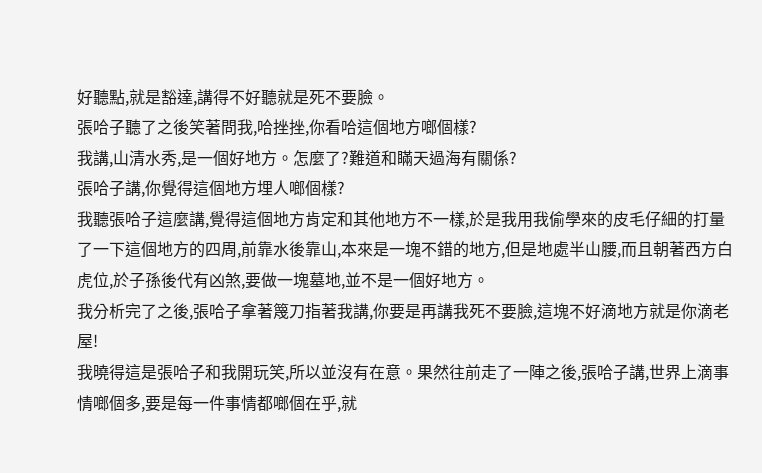好聽點,就是豁達,講得不好聽就是死不要臉。
張哈子聽了之後笑著問我,哈挫挫,你看哈這個地方啷個樣?
我講,山清水秀,是一個好地方。怎麼了?難道和瞞天過海有關係?
張哈子講,你覺得這個地方埋人啷個樣?
我聽張哈子這麼講,覺得這個地方肯定和其他地方不一樣,於是我用我偷學來的皮毛仔細的打量了一下這個地方的四周,前靠水後靠山,本來是一塊不錯的地方,但是地處半山腰,而且朝著西方白虎位,於子孫後代有凶煞,要做一塊墓地,並不是一個好地方。
我分析完了之後,張哈子拿著篾刀指著我講,你要是再講我死不要臉,這塊不好滴地方就是你滴老屋!
我曉得這是張哈子和我開玩笑,所以並沒有在意。果然往前走了一陣之後,張哈子講,世界上滴事情啷個多,要是每一件事情都啷個在乎,就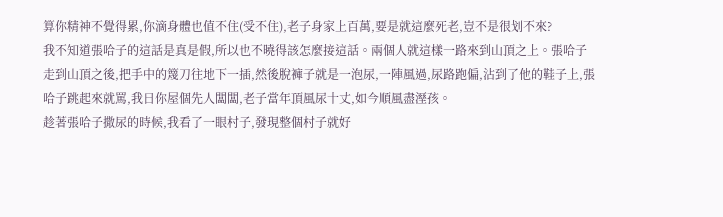算你精神不覺得累,你滴身體也值不住(受不住),老子身家上百萬,要是就這麼死老,豈不是很划不來?
我不知道張哈子的這話是真是假,所以也不曉得該怎麼接這話。兩個人就這樣一路來到山頂之上。張哈子走到山頂之後,把手中的篾刀往地下一插,然後脫褲子就是一泡尿,一陣風過,尿路跑偏,沾到了他的鞋子上,張哈子跳起來就罵,我日你屋個先人闆闆,老子當年頂風尿十丈,如今順風盡溼孩。
趁著張哈子撒尿的時候,我看了一眼村子,發現整個村子就好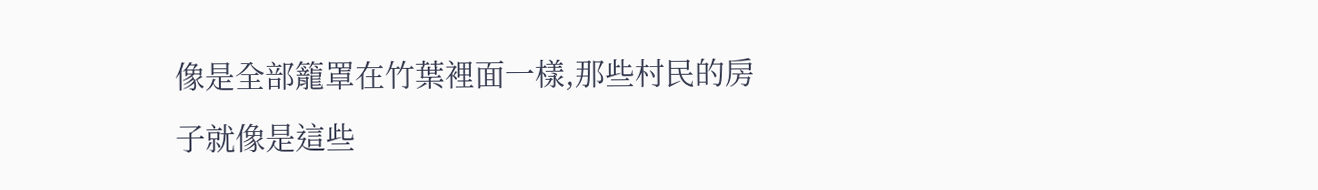像是全部籠罩在竹葉裡面一樣,那些村民的房子就像是這些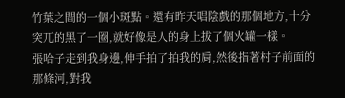竹葉之間的一個小斑點。還有昨天唱陰戲的那個地方,十分突兀的黑了一圈,就好像是人的身上拔了個火罐一樣。
張哈子走到我身邊,伸手拍了拍我的肩,然後指著村子前面的那條河,對我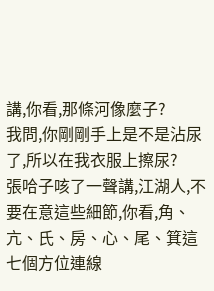講,你看,那條河像麼子?
我問,你剛剛手上是不是沾尿了,所以在我衣服上擦尿?
張哈子咳了一聲講,江湖人,不要在意這些細節,你看,角、亢、氏、房、心、尾、箕這七個方位連線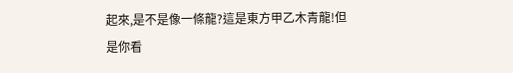起來,是不是像一條龍?這是東方甲乙木青龍!但是你看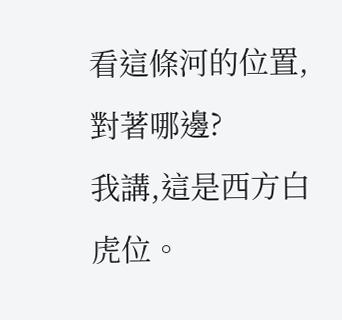看這條河的位置,對著哪邊?
我講,這是西方白虎位。